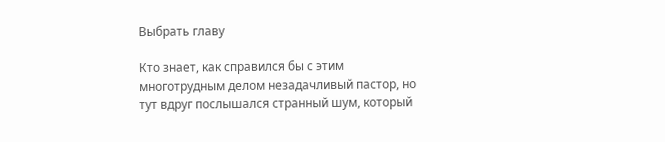Выбрать главу

Кто знает, как справился бы с этим многотрудным делом незадачливый пастор, но тут вдруг послышался странный шум, который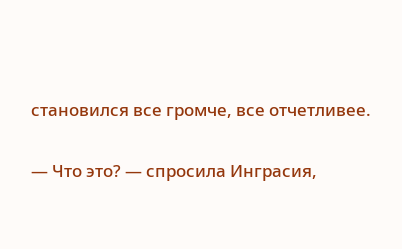становился все громче, все отчетливее.

— Что это? — спросила Инграсия,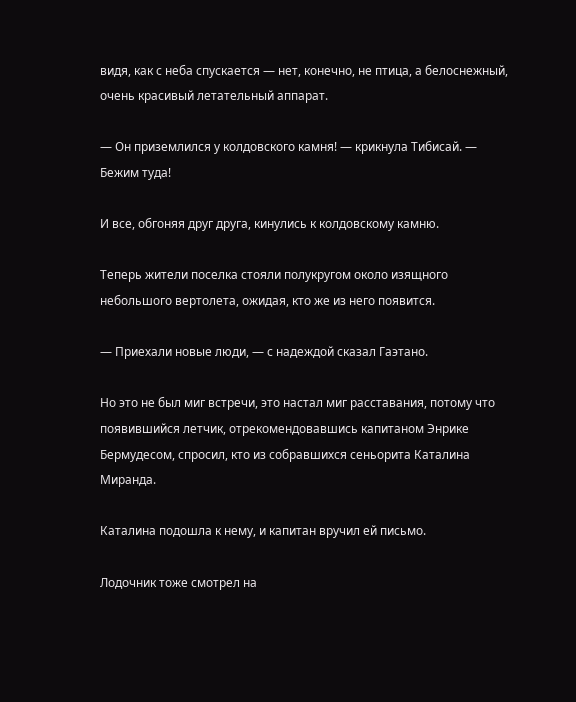видя, как с неба спускается — нет, конечно, не птица, а белоснежный, очень красивый летательный аппарат.

— Он приземлился у колдовского камня! — крикнула Тибисай. — Бежим туда!

И все, обгоняя друг друга, кинулись к колдовскому камню.

Теперь жители поселка стояли полукругом около изящного небольшого вертолета, ожидая, кто же из него появится.

— Приехали новые люди, — с надеждой сказал Гаэтано.

Но это не был миг встречи, это настал миг расставания, потому что появившийся летчик, отрекомендовавшись капитаном Энрике Бермудесом, спросил, кто из собравшихся сеньорита Каталина Миранда.

Каталина подошла к нему, и капитан вручил ей письмо.

Лодочник тоже смотрел на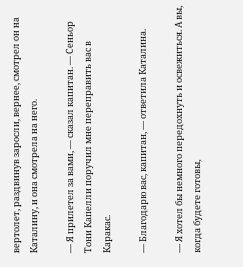вертолет, раздвинув заросли, вернее, смотрел он на Каталину, и она смотрела на него.

— Я прилетел за вами, — сказал капитан. — Сеньор Тони Капелли поручил мне переправить вас в Каракас.

— Благодарю вас, капитан, — ответила Каталина.

— Я хотел бы немного передохнуть и освежиться. А вы, когда будете готовы,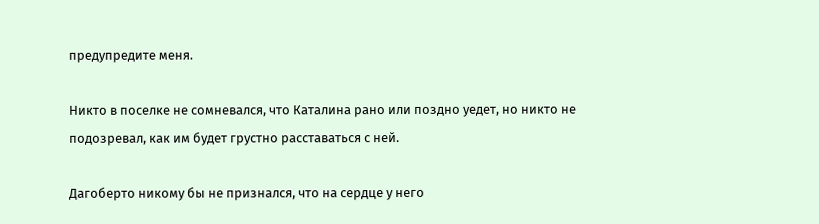предупредите меня.

Никто в поселке не сомневался, что Каталина рано или поздно уедет, но никто не подозревал, как им будет грустно расставаться с ней.

Дагоберто никому бы не признался, что на сердце у него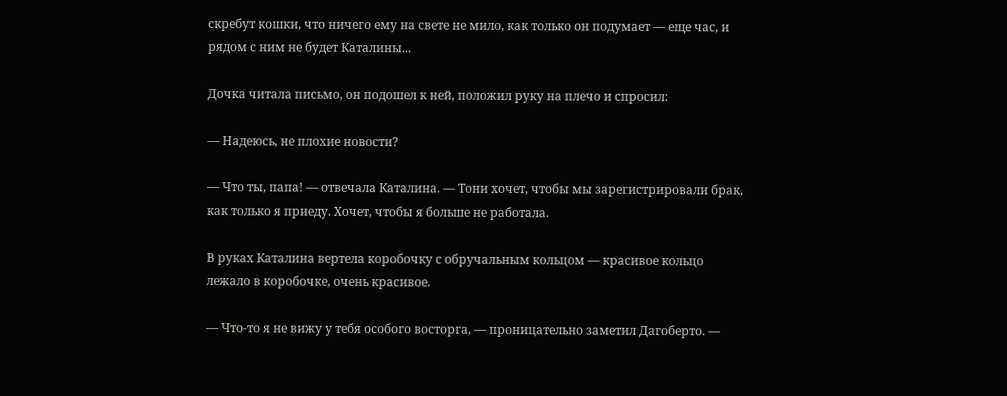скребут кошки, что ничего ему на свете не мило, как только он подумает — еще час, и рядом с ним не будет Каталины...

Дочка читала письмо, он подошел к ней, положил руку на плечо и спросил:

— Надеюсь, не плохие новости?

— Что ты, папа! — отвечала Каталина. — Тони хочет, чтобы мы зарегистрировали брак, как только я приеду. Хочет, чтобы я больше не работала.

В руках Каталина вертела коробочку с обручальным кольцом — красивое кольцо лежало в коробочке, очень красивое.

— Что-то я не вижу у тебя особого восторга, — проницательно заметил Дагоберто. —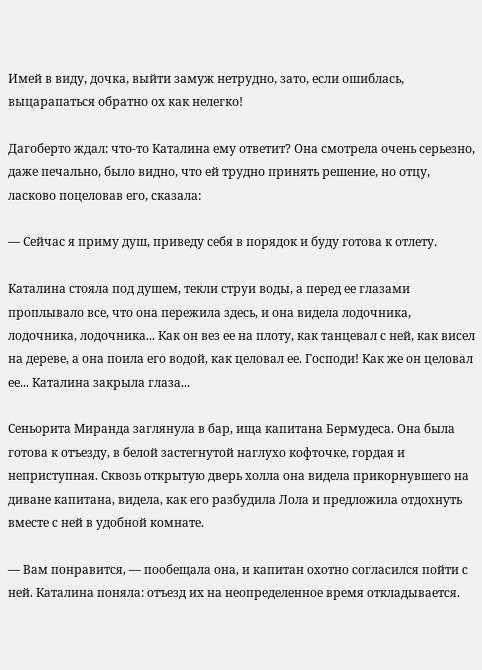Имей в виду, дочка, выйти замуж нетрудно, зато, если ошиблась, выцарапаться обратно ох как нелегко!

Дагоберто ждал: что-то Каталина ему ответит? Она смотрела очень серьезно, даже печально, было видно, что ей трудно принять решение, но отцу, ласково поцеловав его, сказала:

— Сейчас я приму душ, приведу себя в порядок и буду готова к отлету.

Каталина стояла под душем, текли струи воды, а перед ее глазами проплывало все, что она пережила здесь, и она видела лодочника, лодочника, лодочника... Как он вез ее на плоту, как танцевал с ней, как висел на дереве, а она поила его водой, как целовал ее. Господи! Как же он целовал ее... Каталина закрыла глаза...

Сеньорита Миранда заглянула в бар, ища капитана Бермудеса. Она была готова к отъезду, в белой застегнутой наглухо кофточке, гордая и неприступная. Сквозь открытую дверь холла она видела прикорнувшего на диване капитана, видела, как его разбудила Лола и предложила отдохнуть вместе с ней в удобной комнате.

— Вам понравится, — пообещала она, и капитан охотно согласился пойти с ней. Каталина поняла: отъезд их на неопределенное время откладывается.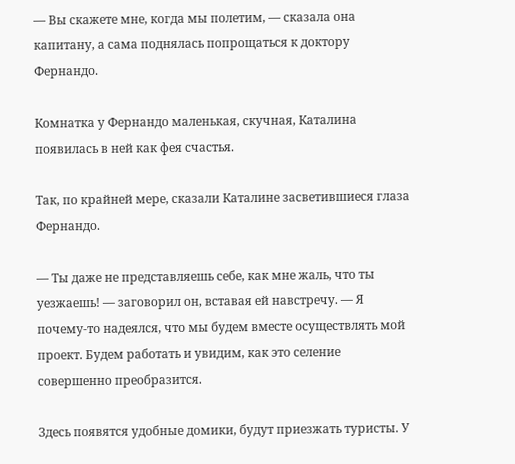— Вы скажете мне, когда мы полетим, — сказала она капитану, а сама поднялась попрощаться к доктору Фернандо.

Комнатка у Фернандо маленькая, скучная, Каталина появилась в ней как фея счастья.

Так, по крайней мере, сказали Каталине засветившиеся глаза Фернандо.

— Ты даже не представляешь себе, как мне жаль, что ты уезжаешь! — заговорил он, вставая ей навстречу. — Я почему-то надеялся, что мы будем вместе осуществлять мой проект. Будем работать и увидим, как это селение совершенно преобразится.

Здесь появятся удобные домики, будут приезжать туристы. У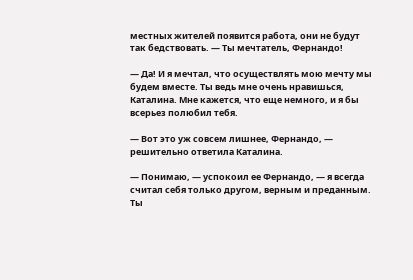местных жителей появится работа, они не будут так бедствовать. — Ты мечтатель, Фернандо!

— Да! И я мечтал, что осуществлять мою мечту мы будем вместе. Ты ведь мне очень нравишься, Каталина. Мне кажется, что еще немного, и я бы всерьез полюбил тебя.

— Вот это уж совсем лишнее, Фернандо, — решительно ответила Каталина.

— Понимаю, — успокоил ее Фернандо, — я всегда считал себя только другом, верным и преданным. Ты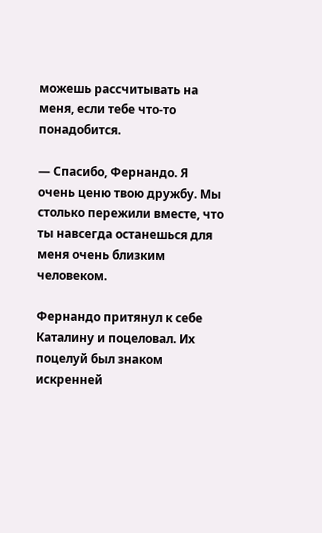можешь рассчитывать на меня, если тебе что-то понадобится.

— Спасибо, Фернандо. Я очень ценю твою дружбу. Мы столько пережили вместе, что ты навсегда останешься для меня очень близким человеком.

Фернандо притянул к себе Каталину и поцеловал. Их поцелуй был знаком искренней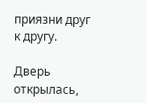приязни друг к другу.

Дверь открылась,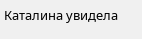Каталина увидела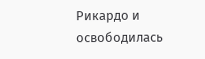Рикардо и освободилась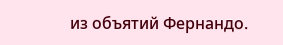из объятий Фернандо.